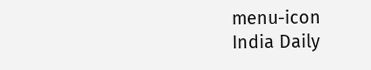menu-icon
India Daily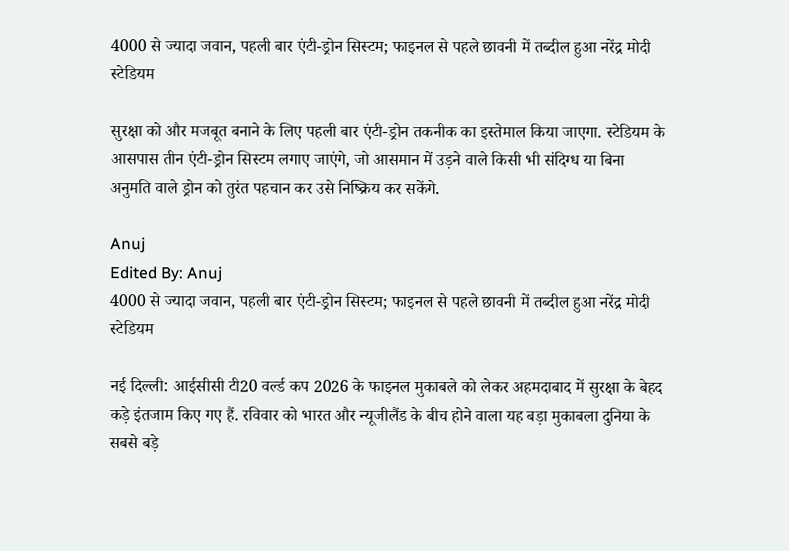4000 से ज्यादा जवान, पहली बार एंटी-ड्रोन सिस्टम; फाइनल से पहले छावनी में तब्दील हुआ नरेंद्र मोदी स्टेडियम

सुरक्षा को और मजबूत बनाने के लिए पहली बार एंटी-ड्रोन तकनीक का इस्तेमाल किया जाएगा. स्टेडियम के आसपास तीन एंटी-ड्रोन सिस्टम लगाए जाएंगे, जो आसमान में उड़ने वाले किसी भी संदिग्ध या बिना अनुमति वाले ड्रोन को तुरंत पहचान कर उसे निष्क्रिय कर सकेंगे.

Anuj
Edited By: Anuj
4000 से ज्यादा जवान, पहली बार एंटी-ड्रोन सिस्टम; फाइनल से पहले छावनी में तब्दील हुआ नरेंद्र मोदी स्टेडियम

नई दिल्ली: आईसीसी टी20 वर्ल्ड कप 2026 के फाइनल मुकाबले को लेकर अहमदाबाद में सुरक्षा के बेहद कड़े इंतजाम किए गए हैं. रविवार को भारत और न्यूजीलैंड के बीच होने वाला यह बड़ा मुकाबला दुनिया के सबसे बड़े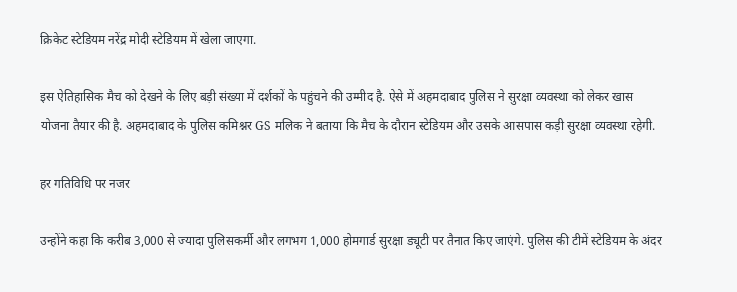क्रिकेट स्टेडियम नरेंद्र मोदी स्टेडियम में खेला जाएगा.

इस ऐतिहासिक मैच को देखने के लिए बड़ी संख्या में दर्शकों के पहुंचने की उम्मीद है. ऐसे में अहमदाबाद पुलिस ने सुरक्षा व्यवस्था को लेकर खास योजना तैयार की है. अहमदाबाद के पुलिस कमिश्नर GS मलिक ने बताया कि मैच के दौरान स्टेडियम और उसके आसपास कड़ी सुरक्षा व्यवस्था रहेगी.

हर गतिविधि पर नजर

उन्होंने कहा कि करीब 3,000 से ज्यादा पुलिसकर्मी और लगभग 1,000 होमगार्ड सुरक्षा ड्यूटी पर तैनात किए जाएंगे. पुलिस की टीमें स्टेडियम के अंदर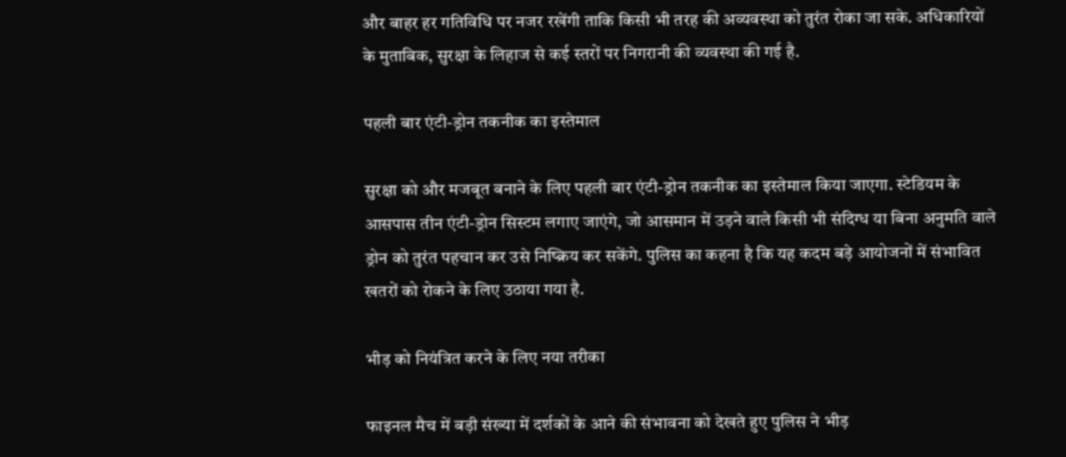और बाहर हर गतिविधि पर नजर रखेंगी ताकि किसी भी तरह की अव्यवस्था को तुरंत रोका जा सके. अधिकारियों के मुताबिक, सुरक्षा के लिहाज से कई स्तरों पर निगरानी की व्यवस्था की गई है.

पहली बार एंटी-ड्रोन तकनीक का इस्तेमाल

सुरक्षा को और मजबूत बनाने के लिए पहली बार एंटी-ड्रोन तकनीक का इस्तेमाल किया जाएगा. स्टेडियम के आसपास तीन एंटी-ड्रोन सिस्टम लगाए जाएंगे, जो आसमान में उड़ने वाले किसी भी संदिग्ध या बिना अनुमति वाले ड्रोन को तुरंत पहचान कर उसे निष्क्रिय कर सकेंगे. पुलिस का कहना है कि यह कदम बड़े आयोजनों में संभावित खतरों को रोकने के लिए उठाया गया है.

भीड़ को नियंत्रित करने के लिए नया तरीका

फाइनल मैच में बड़ी संख्या में दर्शकों के आने की संभावना को देखते हुए पुलिस ने भीड़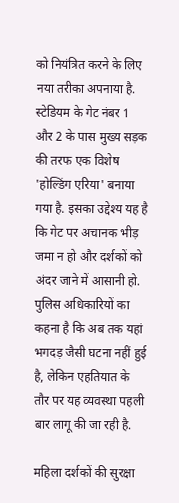को नियंत्रित करने के लिए नया तरीका अपनाया है. स्टेडियम के गेट नंबर 1 और 2 के पास मुख्य सड़क की तरफ एक विशेष 'होल्डिंग एरिया' बनाया गया है. इसका उद्देश्य यह है कि गेट पर अचानक भीड़ जमा न हो और दर्शकों को अंदर जाने में आसानी हो. पुलिस अधिकारियों का कहना है कि अब तक यहां भगदड़ जैसी घटना नहीं हुई है, लेकिन एहतियात के तौर पर यह व्यवस्था पहली बार लागू की जा रही है.

महिला दर्शकों की सुरक्षा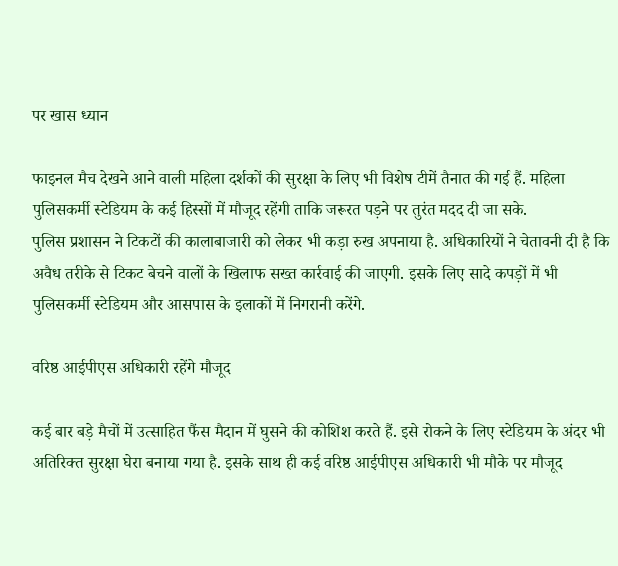पर खास ध्यान

फाइनल मैच देखने आने वाली महिला दर्शकों की सुरक्षा के लिए भी विशेष टीमें तैनात की गई हैं. महिला पुलिसकर्मी स्टेडियम के कई हिस्सों में मौजूद रहेंगी ताकि जरूरत पड़ने पर तुरंत मदद दी जा सके.
पुलिस प्रशासन ने टिकटों की कालाबाजारी को लेकर भी कड़ा रुख अपनाया है. अधिकारियों ने चेतावनी दी है कि अवैध तरीके से टिकट बेचने वालों के खिलाफ सख्त कार्रवाई की जाएगी. इसके लिए सादे कपड़ों में भी पुलिसकर्मी स्टेडियम और आसपास के इलाकों में निगरानी करेंगे.

वरिष्ठ आईपीएस अधिकारी रहेंगे मौजूद

कई बार बड़े मैचों में उत्साहित फैंस मैदान में घुसने की कोशिश करते हैं. इसे रोकने के लिए स्टेडियम के अंदर भी अतिरिक्त सुरक्षा घेरा बनाया गया है. इसके साथ ही कई वरिष्ठ आईपीएस अधिकारी भी मौके पर मौजूद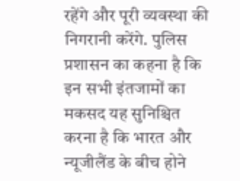रहेंगे और पूरी व्यवस्था की निगरानी करेंगे. पुलिस प्रशासन का कहना है कि इन सभी इंतजामों का मकसद यह सुनिश्चित करना है कि भारत और न्यूजीलैंड के बीच होने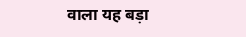वाला यह बड़ा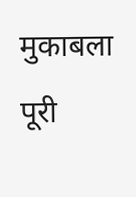मुकाबला पूरी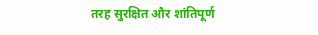तरह सुरक्षित और शांतिपूर्ण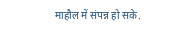माहौल में संपन्न हो सके.